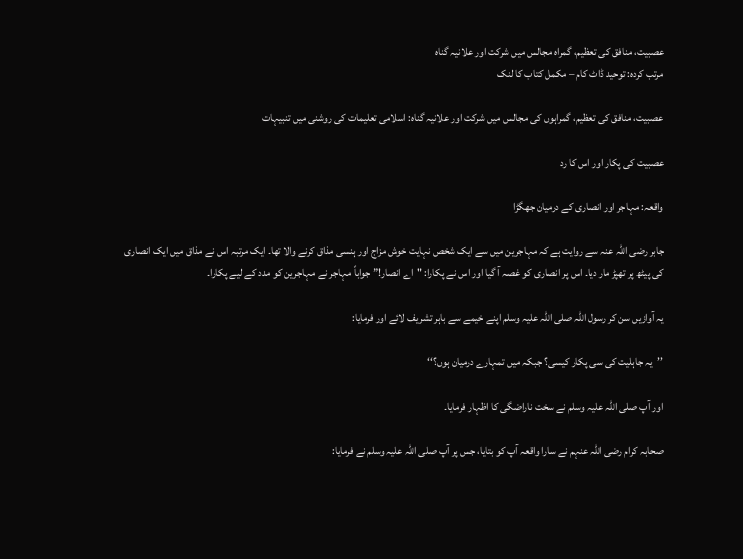عصبیت، منافق کی تعظیم، گمراہ مجالس میں شرکت اور علانیہ گناہ
مرتب کردہ: توحید ڈاٹ کام – مکمل کتاب کا لنک

عصبیت، منافق کی تعظیم، گمراہوں کی مجالس میں شرکت اور علانیہ گناہ: اسلامی تعلیمات کی روشنی میں تنبیہات

عصبیت کی پکار اور اس کا رد

واقعہ: مہاجر اور انصاری کے درمیان جھگڑا

جابر رضی اللہ عنہ سے روایت ہے کہ مہاجرین میں سے ایک شخص نہایت خوش مزاج اور ہنسی مذاق کرنے والا تھا۔ ایک مرتبہ اس نے مذاق میں ایک انصاری کی پیٹھ پر تھپڑ مار دیا۔ اس پر انصاری کو غصہ آ گیا اور اس نے پکارا: "اے انصار!” جواباً مہاجر نے مہاجرین کو مدد کے لیے پکارا۔

یہ آوازیں سن کر رسول اللہ صلی اللہ علیہ وسلم اپنے خیمے سے باہر تشریف لائے اور فرمایا:

’’یہ جاہلیت کی سی پکار کیسی؟ جبکہ میں تمہارے درمیان ہوں؟‘‘

اور آپ صلی اللہ علیہ وسلم نے سخت ناراضگی کا اظہار فرمایا۔

صحابہ کرام رضی اللہ عنہم نے سارا واقعہ آپ کو بتایا، جس پر آپ صلی اللہ علیہ وسلم نے فرمایا: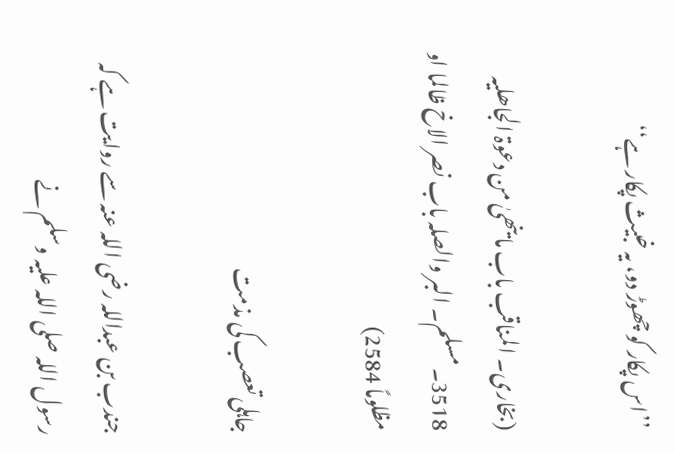’’اس پکار کو چھوڑ دو، یہ خبیث پکار ہے‘‘

(بخاری۔ المناقب باب ما ینھیٰ من دعوۃ الجاھلیہ 3518۔ مسلم۔ البر والصلہ باب نصر الاخ ظالما او مظلوماً 2584)

جاہلی تعصب کی مذمت

جندب بن عبداللہ رضی اللہ عنہ سے روایت ہے کہ رسول اللہ صلی اللہ علیہ وسلم نے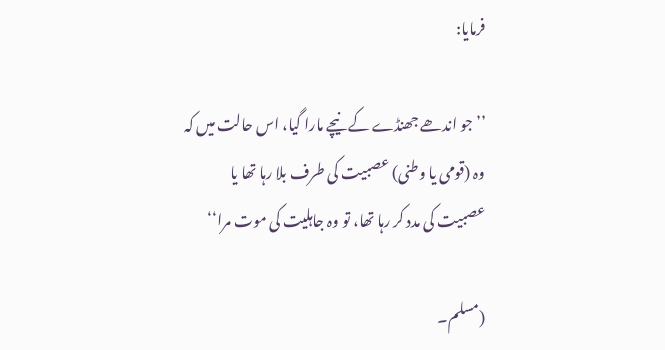فرمایا:

’’جو اندھے جھنڈے کے نیچے مارا گیا، اس حالت میں کہ وہ (قومی یا وطنی) عصبیت کی طرف بلا رہا تھا یا عصبیت کی مدد کر رہا تھا، تو وہ جاہلیت کی موت مرا‘‘

(مسلم۔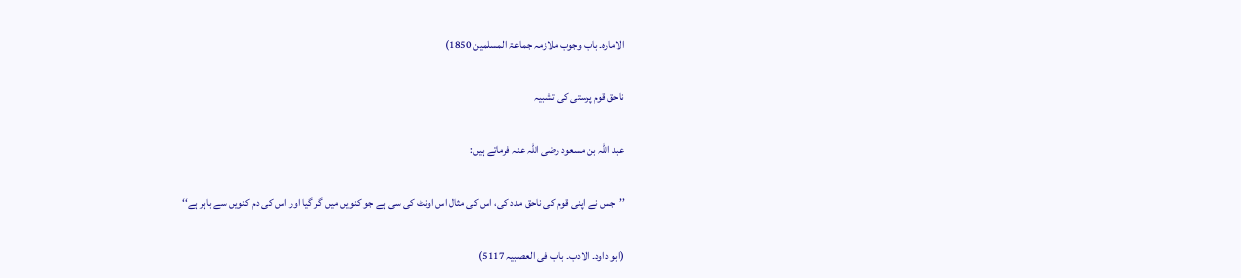الامارہ۔ باب وجوب ملازمہ جماعۃ المسلمین 1850)

ناحق قوم پرستی کی تشبیہ

عبد اللہ بن مسعود رضی اللہ عنہ فرماتے ہیں:

’’جس نے اپنی قوم کی ناحق مدد کی، اس کی مثال اس اونٹ کی سی ہے جو کنویں میں گر گیا اور اس کی دم کنویں سے باہر ہے‘‘

(ابو داود۔ الادب۔ باب فی العصبیہ 5117)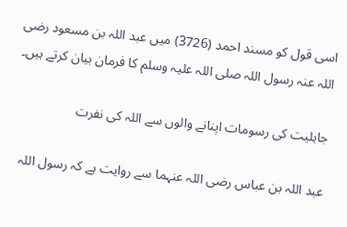اسی قول کو مسند احمد (3726) میں عبد اللہ بن مسعود رضی اللہ عنہ رسول اللہ صلی اللہ علیہ وسلم کا فرمان بیان کرتے ہیں۔

جاہلیت کی رسومات اپنانے والوں سے اللہ کی نفرت

عبد اللہ بن عباس رضی اللہ عنہما سے روایت ہے کہ رسول اللہ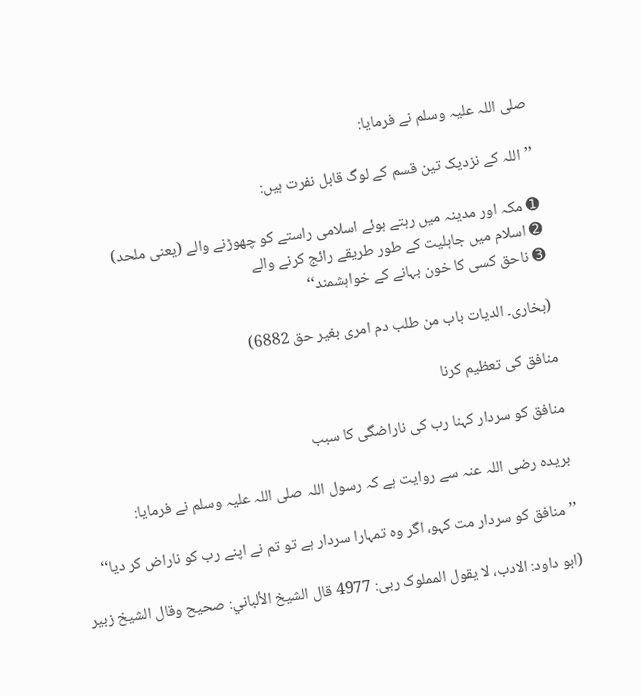صلی اللہ علیہ وسلم نے فرمایا:

’’اللہ کے نزدیک تین قسم کے لوگ قابل نفرت ہیں:

➊ مکہ اور مدینہ میں رہتے ہوئے اسلامی راستے کو چھوڑنے والے (یعنی ملحد)
➋ اسلام میں جاہلیت کے طور طریقے رائج کرنے والے
➌ ناحق کسی کا خون بہانے کے خواہشمند‘‘

(بخاری۔ الدیات باب من طلب دم امری بغیر حق 6882)

منافق کی تعظیم کرنا

منافق کو سردار کہنا رب کی ناراضگی کا سبب

بریدہ رضی اللہ عنہ سے روایت ہے کہ رسول اللہ صلی اللہ علیہ وسلم نے فرمایا:

’’منافق کو سردار مت کہو، اگر وہ تمہارا سردار ہے تو تم نے اپنے رب کو ناراض کر دیا‘‘

(ابو داود: الادب، لا یقول المملوک ربی: 4977 قال الشيخ الألباني: صحيح وقال الشيخ زبير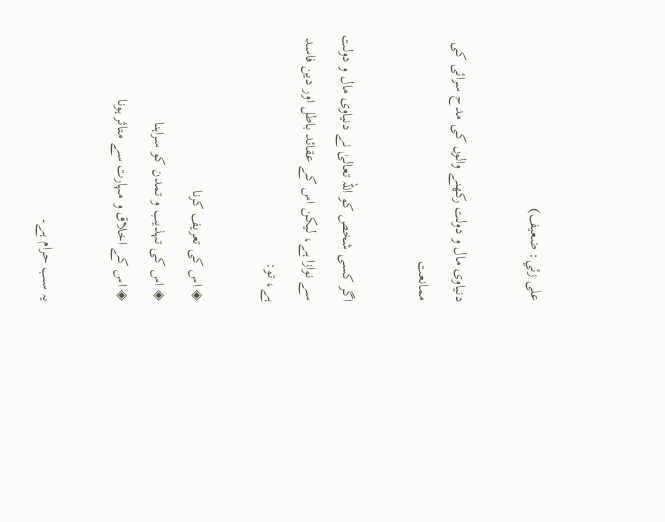على زئي: ضعيف)

دنیاوی مال و دولت رکھنے والوں کی مدح سرائی کی ممانعت

اگر کسی شخص کو اللہ تعالیٰ نے دنیاوی مال و دولت سے نوازا ہے، لیکن اس کے عقائد باطل اور دین فاسد ہے، تو:

◈ اس کی تعریف کرنا
◈ اس کی تہذیب و تمدن کو سراہنا
◈ اس کے اخلاق و مہارت سے متاثر ہونا

یہ سب حرام ہے۔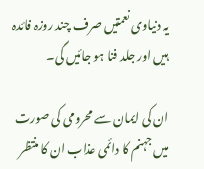یہ دنیاوی نعمتیں صرف چند روزہ فائدہ ہیں اور جلد فنا ہو جائیں گی۔

ان کی ایمان سے محرومی کی صورت میں جہنم کا دائمی عذاب ان کا منتظر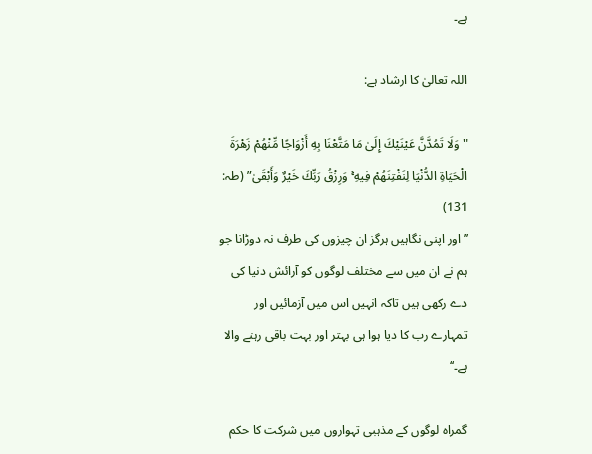ہے۔

اللہ تعالیٰ کا ارشاد ہے:

"وَلَا تَمُدَّنَّ عَيْنَيْكَ إِلَىٰ مَا مَتَّعْنَا بِهِ أَزْوَاجًا مِّنْهُمْ زَهْرَةَ الْحَيَاةِ الدُّنْيَا لِنَفْتِنَهُمْ فِيهِ ۚ وَرِزْقُ رَبِّكَ خَيْرٌ وَأَبْقَىٰ” (طہ: 131)
’’اور اپنی نگاہیں ہرگز ان چیزوں کی طرف نہ دوڑانا جو ہم نے ان میں سے مختلف لوگوں کو آرائش دنیا کی دے رکھی ہیں تاکہ انہیں اس میں آزمائیں اور تمہارے رب کا دیا ہوا ہی بہتر اور بہت باقی رہنے والا ہے۔‘‘

گمراہ لوگوں کے مذہبی تہواروں میں شرکت کا حکم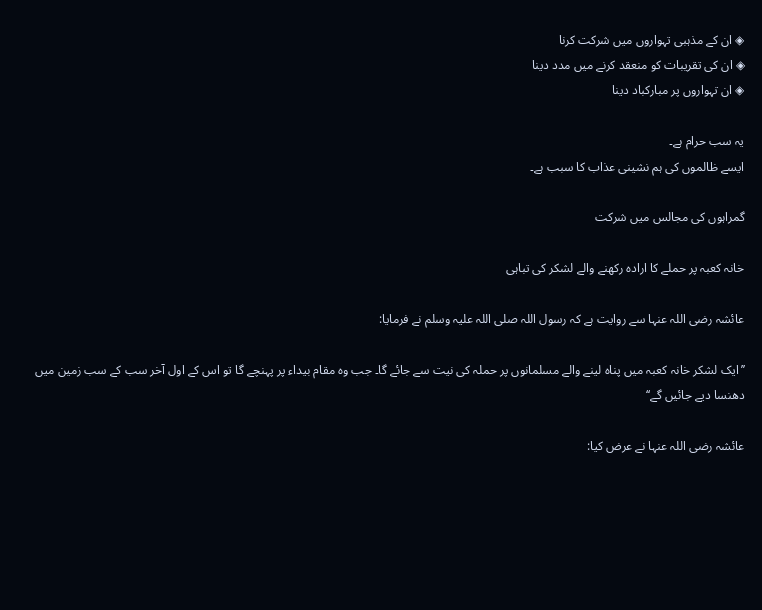◈ ان کے مذہبی تہواروں میں شرکت کرنا
◈ ان کی تقریبات کو منعقد کرنے میں مدد دینا
◈ ان تہواروں پر مبارکباد دینا

یہ سب حرام ہے۔
ایسے ظالموں کی ہم نشینی عذاب کا سبب ہے۔

گمراہوں کی مجالس میں شرکت

خانہ کعبہ پر حملے کا ارادہ رکھنے والے لشکر کی تباہی

عائشہ رضی اللہ عنہا سے روایت ہے کہ رسول اللہ صلی اللہ علیہ وسلم نے فرمایا:

’’ایک لشکر خانہ کعبہ میں پناہ لینے والے مسلمانوں پر حملہ کی نیت سے جائے گا۔ جب وہ مقام بیداء پر پہنچے گا تو اس کے اول آخر سب کے سب زمین میں دھنسا دیے جائیں گے‘‘

عائشہ رضی اللہ عنہا نے عرض کیا: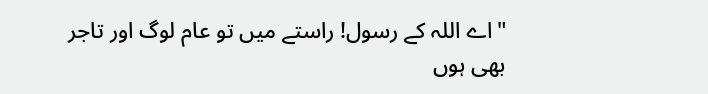"اے اللہ کے رسول! راستے میں تو عام لوگ اور تاجر بھی ہوں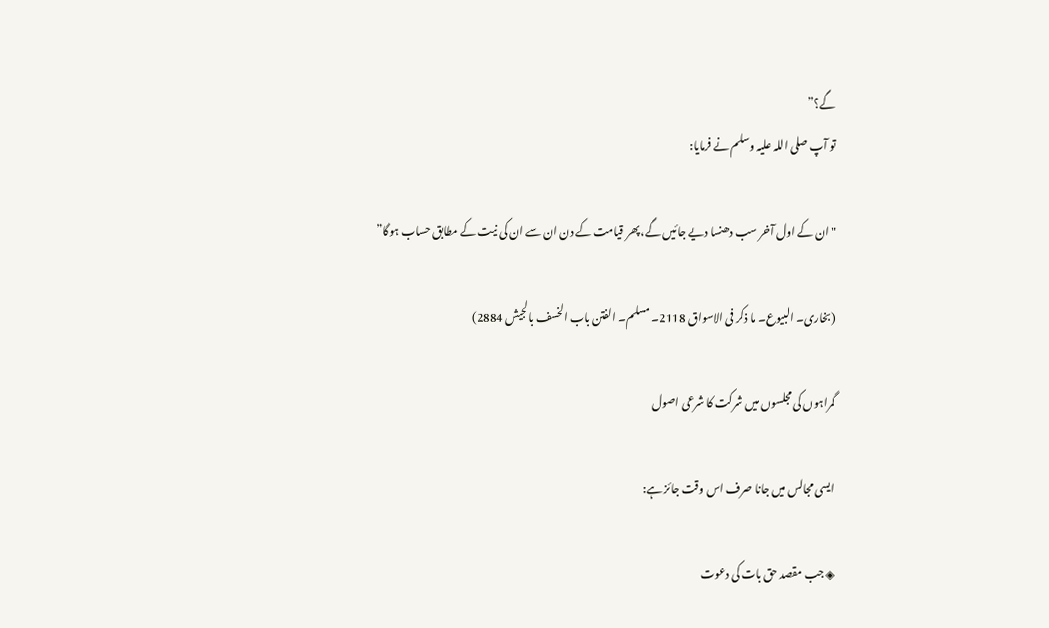گے؟”
تو آپ صلی اللہ علیہ وسلم نے فرمایا:

"ان کے اول آخر سب دھنسا دیے جائیں گے، پھر قیامت کے دن ان سے ان کی نیت کے مطابق حساب ہوگا”

(بخاری۔ البیوع۔ ما ذکر فی الاسواق 2118۔ مسلم۔ الفتن باب الخسف بالجیش 2884)

گمراہوں کی مجلسوں میں شرکت کا شرعی اصول

ایسی مجالس میں جانا صرف اس وقت جائز ہے:

◈ جب مقصد حق بات کی دعوت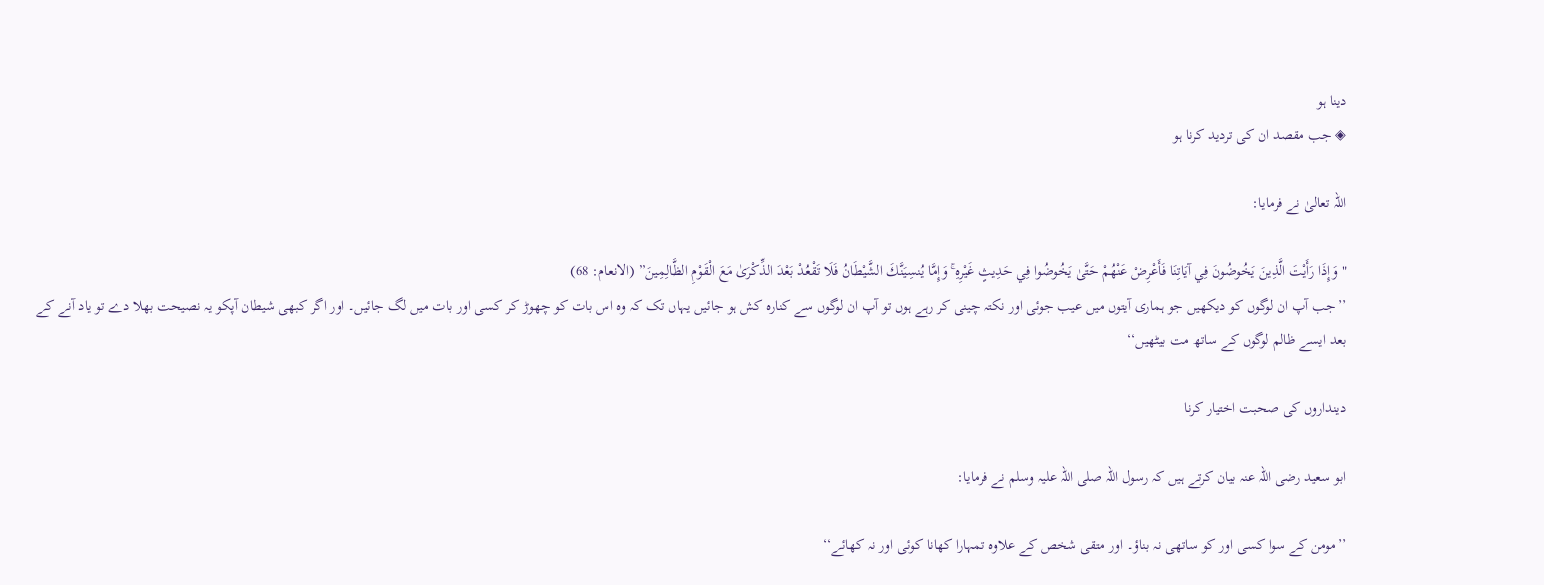دینا ہو
◈ جب مقصد ان کی تردید کرنا ہو

اللہ تعالیٰ نے فرمایا:

"وَإِذَا رَأَيْتَ الَّذِينَ يَخُوضُونَ فِي آيَاتِنَا فَأَعْرِضْ عَنْهُمْ حَتَّىٰ يَخُوضُوا فِي حَدِيثٍ غَيْرِهِ ۚ وَإِمَّا يُنسِيَنَّكَ الشَّيْطَانُ فَلَا تَقْعُدْ بَعْدَ الذِّكْرَىٰ مَعَ الْقَوْمِ الظَّالِمِينَ” (الانعام: 68)
’’جب آپ ان لوگوں کو دیکھیں جو ہماری آیتوں میں عیب جوئی اور نکتہ چینی کر رہے ہوں تو آپ ان لوگوں سے کنارہ کش ہو جائیں یہاں تک کہ وہ اس بات کو چھوڑ کر کسی اور بات میں لگ جائیں۔ اور اگر کبھی شیطان آپکو یہ نصیحت بھلا دے تو یاد آنے کے بعد ایسے ظالم لوگوں کے ساتھ مت بیٹھیں‘‘

دینداروں کی صحبت اختیار کرنا

ابو سعید رضی اللہ عنہ بیان کرتے ہیں کہ رسول اللہ صلی اللہ علیہ وسلم نے فرمایا:

’’مومن کے سوا کسی اور کو ساتھی نہ بناؤ۔ اور متقی شخص کے علاوہ تمہارا کھانا کوئی اور نہ کھائے‘‘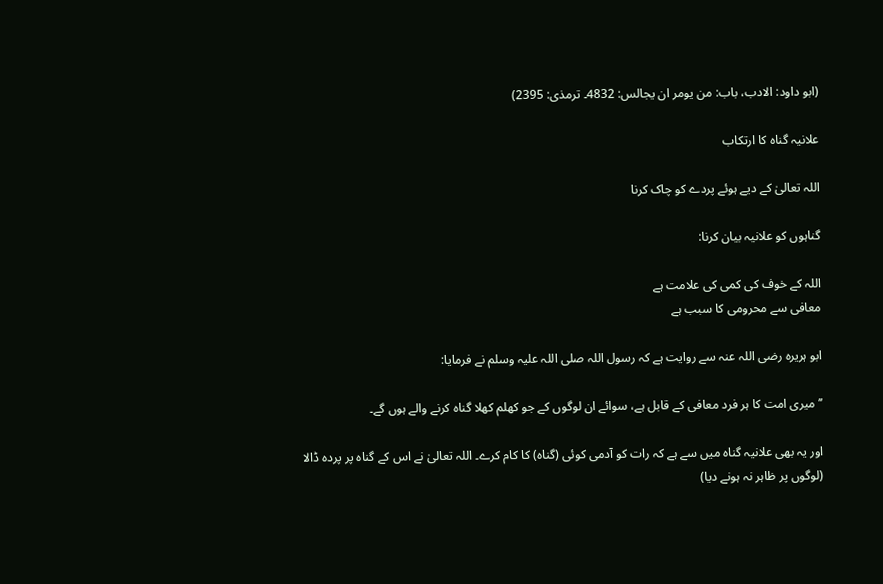(ابو داود: الادب، باب: من یومر ان یجالس: 4832۔ ترمذی: 2395)

علانیہ گناہ کا ارتکاب

اللہ تعالیٰ کے دیے ہوئے پردے کو چاک کرنا

گناہوں کو علانیہ بیان کرنا:

اللہ کے خوف کی کمی کی علامت ہے
معافی سے محرومی کا سبب ہے

ابو ہریرہ رضی اللہ عنہ سے روایت ہے کہ رسول اللہ صلی اللہ علیہ وسلم نے فرمایا:

’’میری امت کا ہر فرد معافی کے قابل ہے، سوائے ان لوگوں کے جو کھلم کھلا گناہ کرنے والے ہوں گے۔

اور یہ بھی علانیہ گناہ میں سے ہے کہ رات کو آدمی کوئی (گناہ) کا کام کرے۔ اللہ تعالیٰ نے اس کے گناہ پر پردہ ڈالا (لوگوں پر ظاہر نہ ہونے دیا)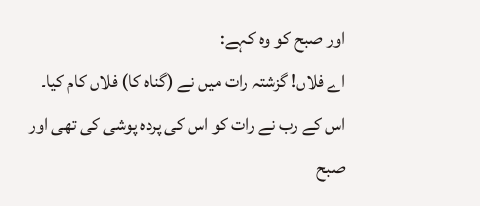اور صبح کو وہ کہے:
اے فلاں! گزشتہ رات میں نے (گناہ کا) فلاں کام کیا۔
اس کے رب نے رات کو اس کی پردہ پوشی کی تھی اور صبح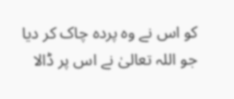کو اس نے وہ پردہ چاک کر دیا جو اللہ تعالیٰ نے اس پر ڈالا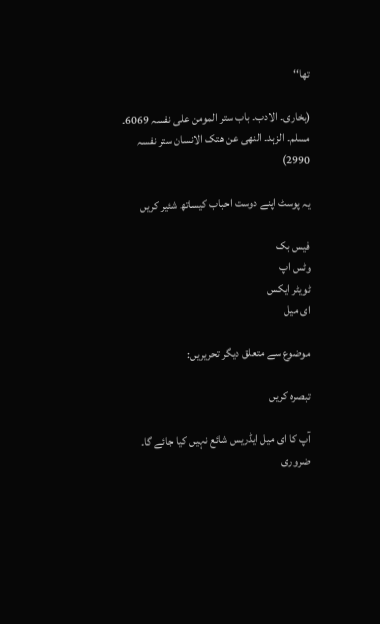تھا‘‘

(بخاری۔ الادب۔ باب ستر المومن علی نفسہ 6069۔ مسلم۔ الزہد۔ النھی عن ھتک الانسان ستر نفسہ 2990)

یہ پوسٹ اپنے دوست احباب کیساتھ شئیر کریں

فیس بک
وٹس اپ
ٹویٹر ایکس
ای میل

موضوع سے متعلق دیگر تحریریں:

تبصرہ کریں

آپ کا ای میل ایڈریس شائع نہیں کیا جائے گا۔ ضروری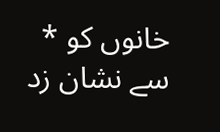خانوں کو * سے نشان زد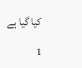کیا گیا ہے

1